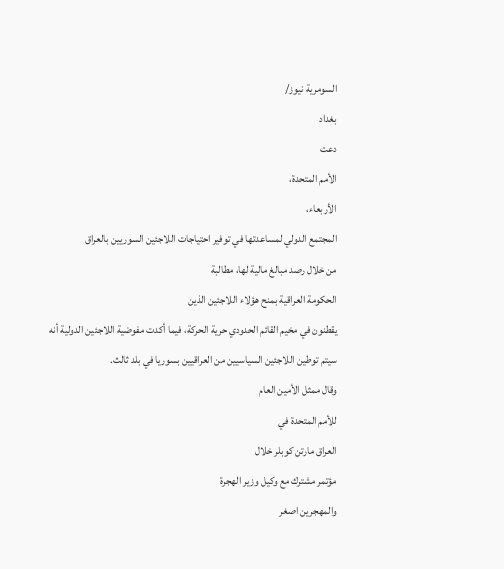السومرية نيوز/
بغداد
دعت
الأمم المتحدة،
الأربعاء،
المجتمع الدولي لمساعدتها في توفير احتياجات اللاجئين السوريين بالعراق
من خلال رصد مبالغ مالية لها، مطالبة
الحكومة العراقية بمنح هؤلاء اللاجئين الذين
يقطنون في مخيم القائم الحدودي حرية الحركة، فيما أكدت مفوضية اللاجئين الدولية أنه
سيتم توطين اللاجئين السياسيين من العراقيين بسوريا في بلد ثالث.
وقال ممثل الأمين العام
للأمم المتحدة في
العراق مارتن كوبلر خلال
مؤتمر مشترك مع وكيل وزير الهجرة
والمهجرين اصغر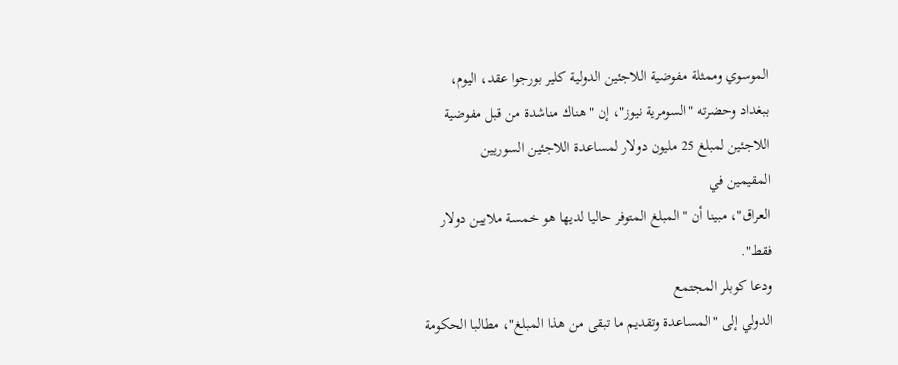الموسوي وممثلة مفوضية اللاجئين الدولية كلير بورجوا عقد، اليوم،
ببغداد وحضرته "السومرية نيوز"، إن "هناك مناشدة من قبل مفوضية
اللاجئين لمبلغ 25 مليون دولار لمساعدة اللاجئين السوريين
المقيمين في
العراق"، مبينا أن "المبلغ المتوفر حاليا لديها هو خمسة ملايين دولار
فقط".
ودعا كوبلر المجتمع
الدولي إلى "المساعدة وتقديم ما تبقى من هذا المبلغ"، مطالبا الحكومة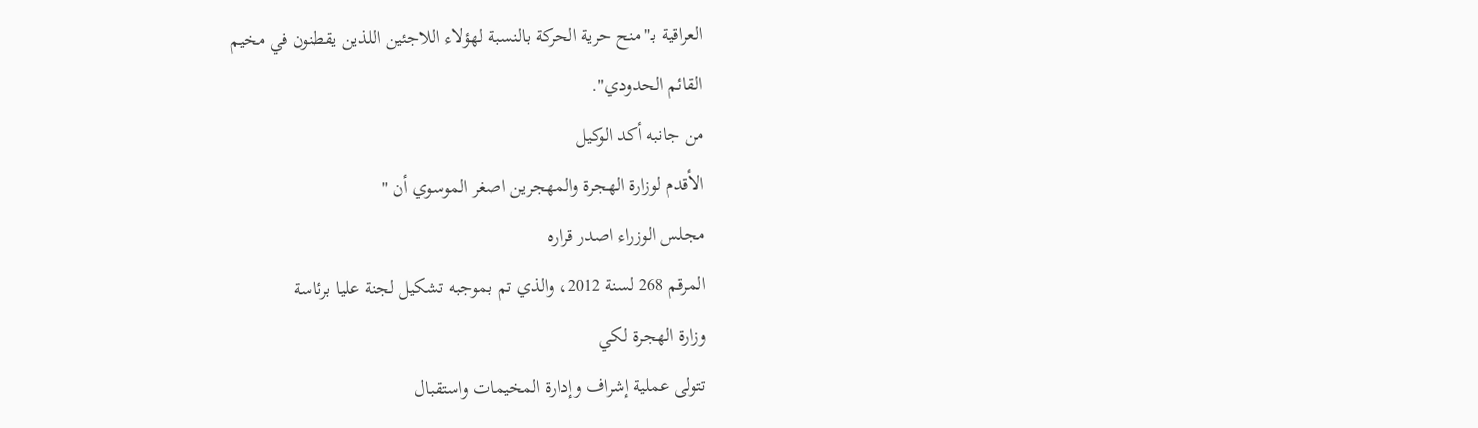العراقية بـ"منح حرية الحركة بالنسبة لهؤلاء اللاجئين اللذين يقطنون في مخيم
القائم الحدودي".
من جانبه أكد الوكيل
الأقدم لوزارة الهجرة والمهجرين اصغر الموسوي أن "
مجلس الوزراء اصدر قراره
المرقم 268 لسنة 2012، والذي تم بموجبه تشكيل لجنة عليا برئاسة
وزارة الهجرة لكي
تتولى عملية إشراف وإدارة المخيمات واستقبال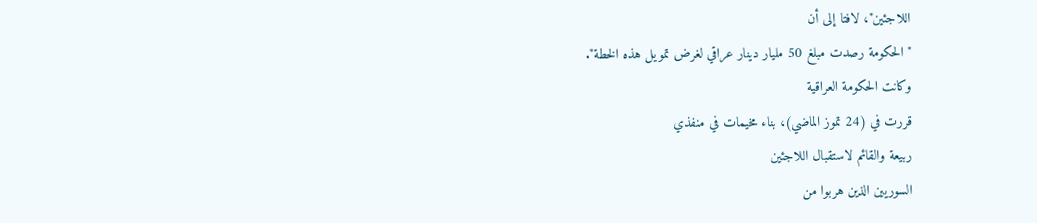اللاجئين"، لافتا إلى أن
"الحكومة رصدت مبلغ 50 مليار دينار عراقي لغرض تمويل هذه الخطة".
وكانت الحكومة العراقية
قررت في (24 تموز الماضي)، بناء مخيمات في منفذي
ربيعة والقائم لاستقبال اللاجئين
السوريين الذين هربوا من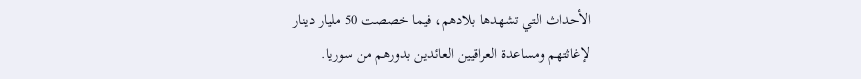الأحداث التي تشهدها بلادهم، فيما خصصت 50 مليار دينار
لإغاثتهم ومساعدة العراقيين العائدين بدورهم من سوريا.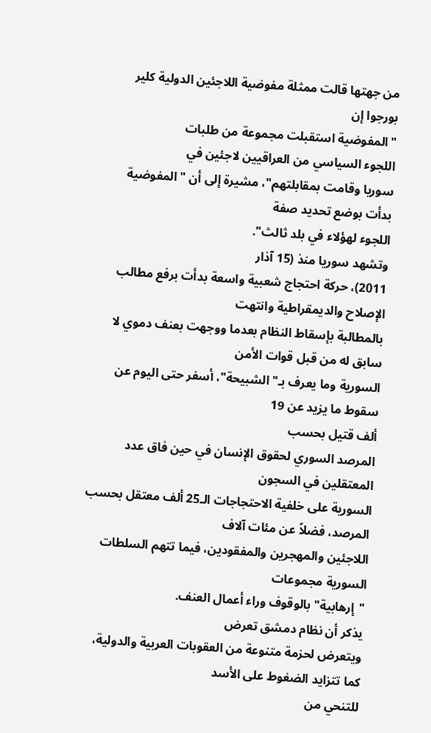من جهتها قالت ممثلة مفوضية اللاجئين الدولية كلير بورجوا إن
"المفوضية استقبلت مجموعة من طلبات
اللجوء السياسي من العراقيين لاجئين في
سوريا وقامت بمقابلتهم"، مشيرة إلى أن "المفوضية بدأت بوضع تحديد صفة
اللجوء لهؤلاء في بلد ثالث".
وتشهد سوريا منذ (15 آذار
2011)، حركة احتجاج شعبية واسعة بدأت برفع مطالب الإصلاح والديمقراطية وانتهت
بالمطالبة بإسقاط النظام بعدما ووجهت بعنف دموي لا سابق له من قبل قوات الأمن
السورية وما يعرف بـ"الشبيحة"، أسفر حتى اليوم عن سقوط ما يزيد عن 19
ألف قتيل بحسب
المرصد السوري لحقوق الإنسان في حين فاق عدد المعتقلين في السجون
السورية على خلفية الاحتجاجات الـ25 ألف معتقل بحسب المرصد، فضلاً عن مئات آلاف
اللاجئين والمهجرين والمفقودين، فيما تتهم السلطات السورية مجموعات
"إرهابية" بالوقوف وراء أعمال العنف.
يذكر أن نظام دمشق تعرض
ويتعرض لحزمة متنوعة من العقوبات العربية والدولية، كما تتزايد الضغوط على الأسد
للتنحي من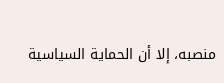منصبه، إلا أن الحماية السياسية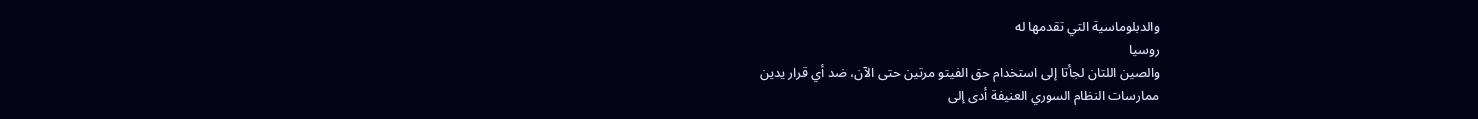والدبلوماسية التي تقدمها له
روسيا
والصين اللتان لجأتا إلى استخدام حق الفيتو مرتين حتى الآن، ضد أي قرار يدين
ممارسات النظام السوري العنيفة أدى إلى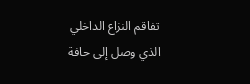تفاقم النزاع الداخلي الذي وصل إلى حافة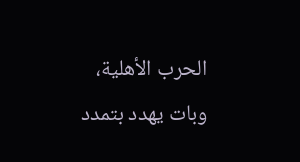الحرب الأهلية، وبات يهدد بتمدد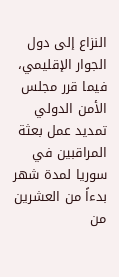النزاع إلى دول الجوار الإقليمي، فيما قرر مجلس
الأمن الدولي تمديد عمل بعثة المراقبين في سوريا لمدة شهر بدءاً من العشرين من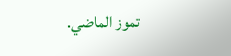تموز الماضي.